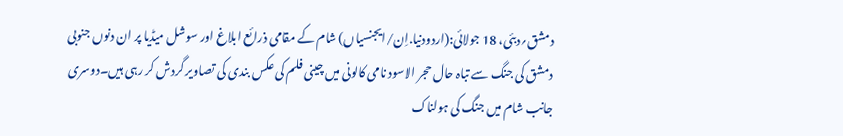دمشق؍دبئی، 18 جولائی:(اردودنیا.اِن/ایجنسیاں) شام کے مقامی ذرائع ابلاغ اور سوشل میڈیا پر ان دنوں جنوبی دمشق کی جنگ سے تباہ حال حجر الاسود نامی کالونی میں چینی فلم کی عکس بندی کی تصاویر گردش کر رہی ہیں۔دوسری جانب شام میں جنگ کی ہولناک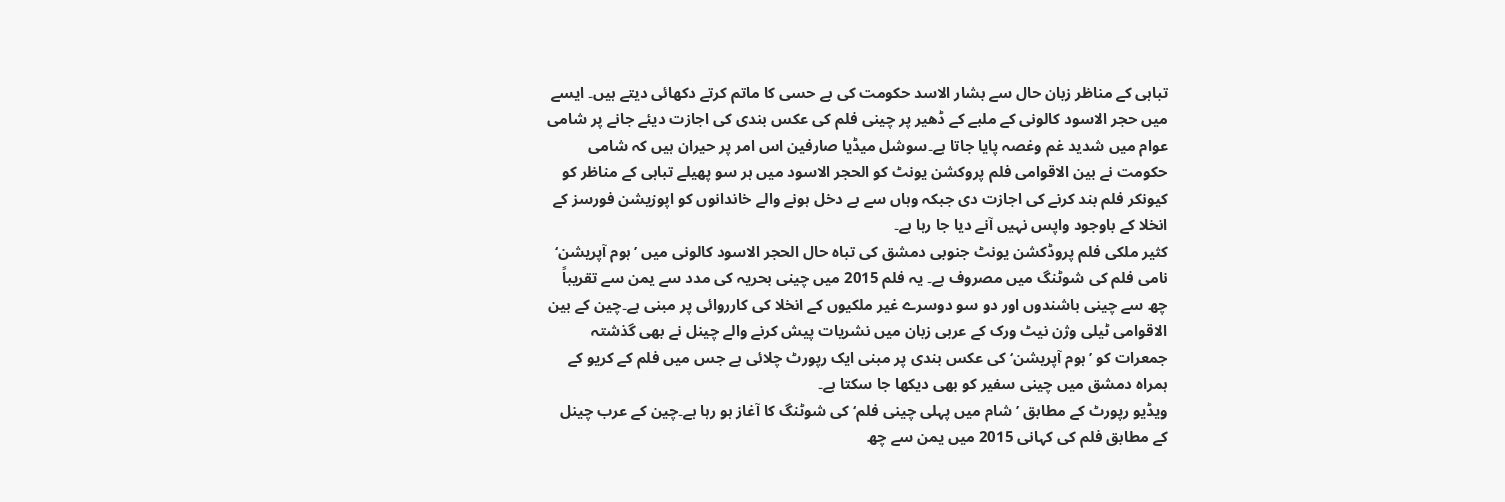تباہی کے مناظر زبان حال سے بشار الاسد حکومت کی بے حسی کا ماتم کرتے دکھائی دیتے ہیں۔ ایسے میں حجر الاسود کالونی کے ملبے کے ڈھیر پر چینی فلم کی عکس بندی کی اجازت دیئے جانے پر شامی عوام میں شدید غم وغصہ پایا جاتا ہے۔سوشل میڈیا صارفین اس امر پر حیران ہیں کہ شامی حکومت نے بین الاقوامی فلم پروکشن یونٹ کو الحجر الاسود میں ہر سو پھیلے تباہی کے مناظر کو کیونکر فلم بند کرنے کی اجازت دی جبکہ وہاں سے بے دخل ہونے والے خاندانوں کو اپوزیشن فورسز کے انخلا کے باوجود واپس نہیں آنے دیا جا رہا ہے۔
کثیر ملکی فلم پروڈکشن یونٹ جنوبی دمشق کی تباہ حال الحجر الاسود کالونی میں ’ہوم آپریشن‘ نامی فلم کی شوٹنگ میں مصروف ہے۔ یہ فلم 2015 میں چینی بحریہ کی مدد سے یمن سے تقریباً چھ سے چینی باشندوں اور دو سو دوسرے غیر ملکیوں کے انخلا کی کارروائی پر مبنی ہے۔چین کے بین الاقوامی ٹیلی وژن نیٹ ورک کے عربی زبان میں نشریات پیش کرنے والے چینل نے بھی گذشتہ جمعرات کو ’ہوم آپریشن‘ کی عکس بندی پر مبنی ایک رپورٹ چلائی ہے جس میں فلم کے کریو کے ہمراہ دمشق میں چینی سفیر کو بھی دیکھا جا سکتا ہے۔
ویڈیو رپورٹ کے مطابق ’شام میں پہلی چینی فلم‘ کی شوٹنگ کا آغاز ہو رہا ہے۔چین کے عرب چینل کے مطابق فلم کی کہانی 2015 میں یمن سے چھ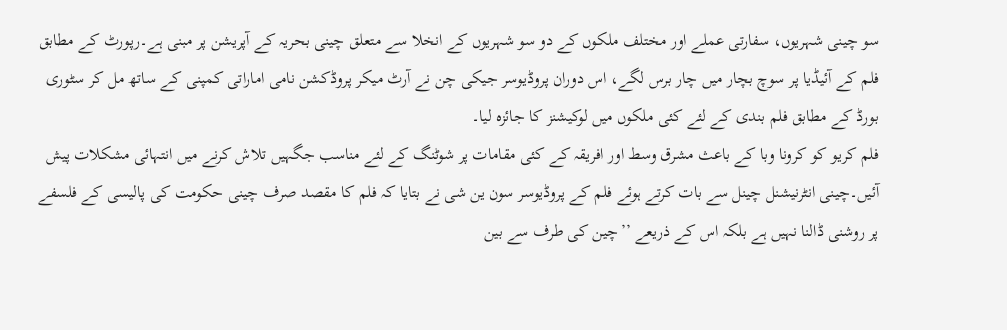سو چینی شہریوں، سفارتی عملے اور مختلف ملکوں کے دو سو شہریوں کے انخلا سے متعلق چینی بحریہ کے آپریشن پر مبنی ہے۔رپورٹ کے مطابق فلم کے آئیڈیا پر سوچ بچار میں چار برس لگے، اس دوران پروڈیوسر جیکی چن نے آرٹ میکر پروڈکشن نامی اماراتی کمپنی کے ساتھ مل کر سٹوری بورڈ کے مطابق فلم بندی کے لئے کئی ملکوں میں لوکیشنز کا جائزہ لیا۔
فلم کریو کو کرونا وبا کے باعث مشرق وسط اور افریقہ کے کئی مقامات پر شوٹنگ کے لئے مناسب جگہیں تلاش کرنے میں انتہائی مشکلات پیش آئیں۔چینی انٹرنیشنل چینل سے بات کرتے ہوئے فلم کے پروڈیوسر سون ین شی نے بتایا کہ فلم کا مقصد صرف چینی حکومت کی پالیسی کے فلسفے پر روشنی ڈالنا نہیں ہے بلکہ اس کے ذریعے ’’چین کی طرف سے بین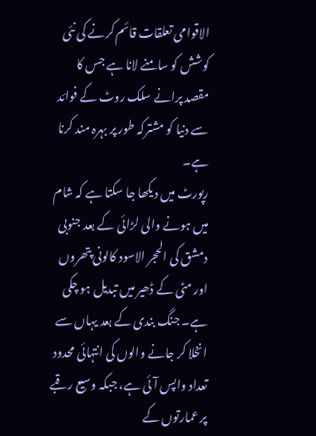الاقوامی تعلقات قائم کرنے کی نئی کوشش کو سامنے لانا ہے جس کا مقصد پرانے سلک روٹ کے فوائد سے دنیا کو مشترکہ طور پر بہرہ مند کرنا ہے۔
رپورٹ میں دیکھا جا سکتا ہے کہ شام میں ہونے والی لڑائی کے بعد جنوبی دمشق کی الحجر الاسود کالونی پتھروں اور مٹی کے ڈھیر میں تبدیل ہو چکی ہے۔ جنگ بندی کے بعد یہاں سے انخلا کر جانے والوں کی انتہائی محدود تعداد واپس آئی ہے، جبکہ وسیع رقبے پر عمارتوں کے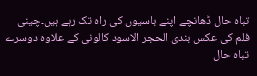تباہ حال ڈھانچے اپنے باسیوں کی راہ تک رہے ہیں۔چینی فلم کی عکس بندی الحجر الاسود کالونی کے علاوہ دوسرے تباہ حال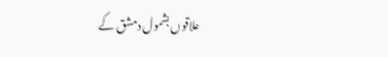علاقوں بشمول دمشق کے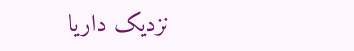نزدیک داریا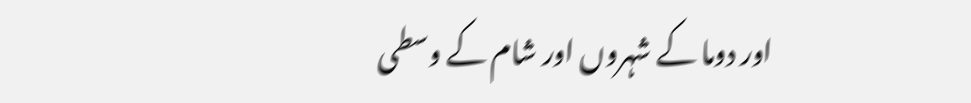اور دوما کے شہروں اور شام کے وسطی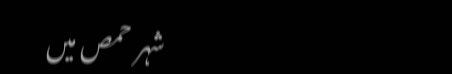شہر حمص میں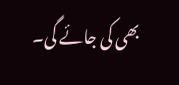بھی کی جائے گی۔